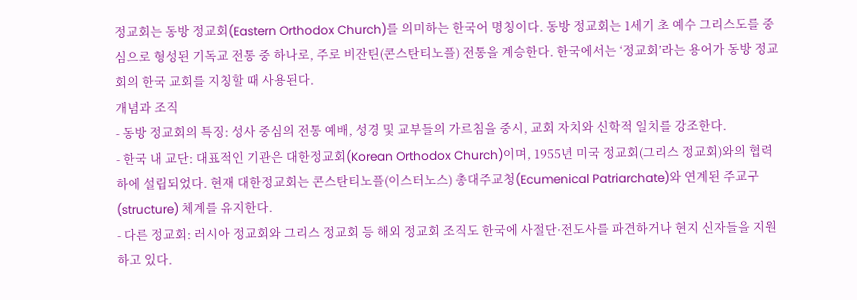정교회는 동방 정교회(Eastern Orthodox Church)를 의미하는 한국어 명칭이다. 동방 정교회는 1세기 초 예수 그리스도를 중심으로 형성된 기독교 전통 중 하나로, 주로 비잔틴(콘스탄티노플) 전통을 계승한다. 한국에서는 ‘정교회’라는 용어가 동방 정교회의 한국 교회를 지칭할 때 사용된다.
개념과 조직
- 동방 정교회의 특징: 성사 중심의 전통 예배, 성경 및 교부들의 가르침을 중시, 교회 자치와 신학적 일치를 강조한다.
- 한국 내 교단: 대표적인 기관은 대한정교회(Korean Orthodox Church)이며, 1955년 미국 정교회(그리스 정교회)와의 협력 하에 설립되었다. 현재 대한정교회는 콘스탄티노플(이스터노스) 총대주교청(Ecumenical Patriarchate)와 연계된 주교구(structure) 체계를 유지한다.
- 다른 정교회: 러시아 정교회와 그리스 정교회 등 해외 정교회 조직도 한국에 사절단·전도사를 파견하거나 현지 신자들을 지원하고 있다.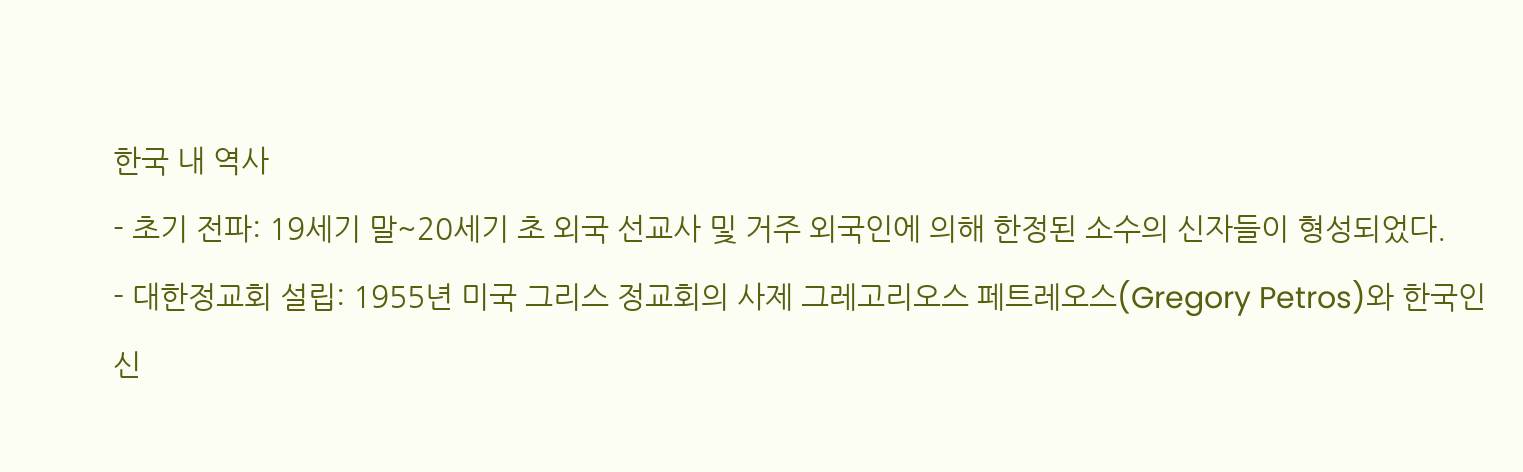한국 내 역사
- 초기 전파: 19세기 말~20세기 초 외국 선교사 및 거주 외국인에 의해 한정된 소수의 신자들이 형성되었다.
- 대한정교회 설립: 1955년 미국 그리스 정교회의 사제 그레고리오스 페트레오스(Gregory Petros)와 한국인 신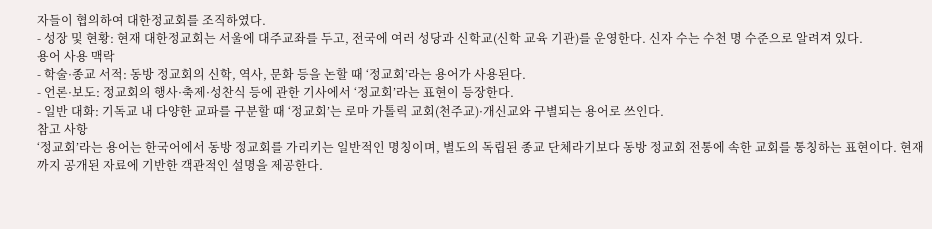자들이 협의하여 대한정교회를 조직하였다.
- 성장 및 현황: 현재 대한정교회는 서울에 대주교좌를 두고, 전국에 여러 성당과 신학교(신학 교육 기관)를 운영한다. 신자 수는 수천 명 수준으로 알려져 있다.
용어 사용 맥락
- 학술·종교 서적: 동방 정교회의 신학, 역사, 문화 등을 논할 때 ‘정교회’라는 용어가 사용된다.
- 언론·보도: 정교회의 행사·축제·성찬식 등에 관한 기사에서 ‘정교회’라는 표현이 등장한다.
- 일반 대화: 기독교 내 다양한 교파를 구분할 때 ‘정교회’는 로마 가톨릭 교회(천주교)·개신교와 구별되는 용어로 쓰인다.
참고 사항
‘정교회’라는 용어는 한국어에서 동방 정교회를 가리키는 일반적인 명칭이며, 별도의 독립된 종교 단체라기보다 동방 정교회 전통에 속한 교회를 통칭하는 표현이다. 현재까지 공개된 자료에 기반한 객관적인 설명을 제공한다.